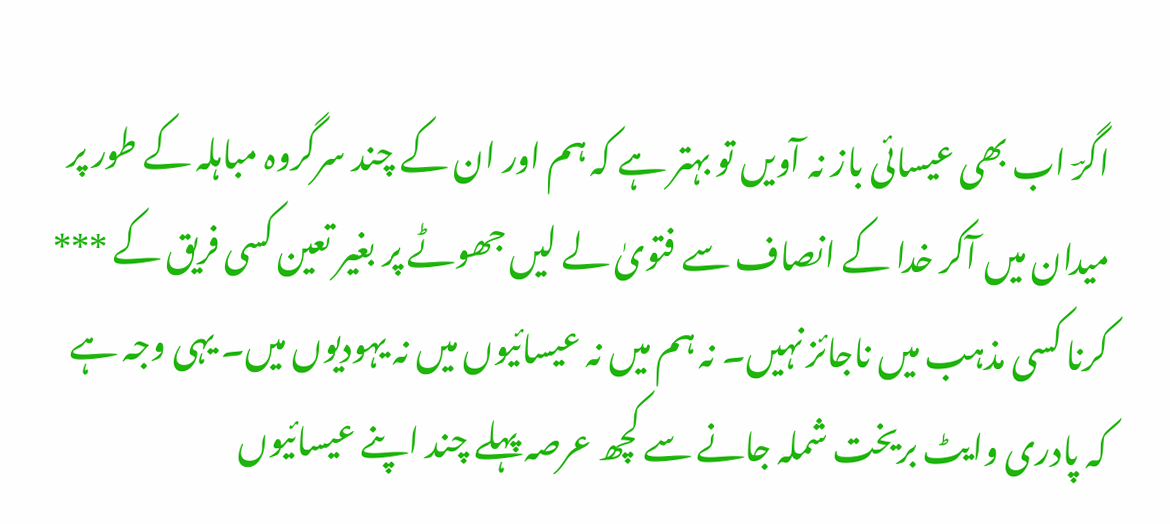اگرؔ اب بھی عیسائی باز نہ آویں تو بہتر ہے کہ ہم اور ان کے چند سرگروہ مباہلہ کے طور پر میدان میں آکر خدا کے انصاف سے فتویٰ لے لیں جھوٹے پر بغیر تعین کسی فریق کے *** کرنا کسی مذہب میں ناجائز نہیں۔ نہ ہم میں نہ عیسائیوں میں نہ یہودیوں میں۔ یہی وجہ ہے کہ پادری وایٹ بریخت شملہ جانے سے کچھ عرصہ پہلے چند اپنے عیسائیوں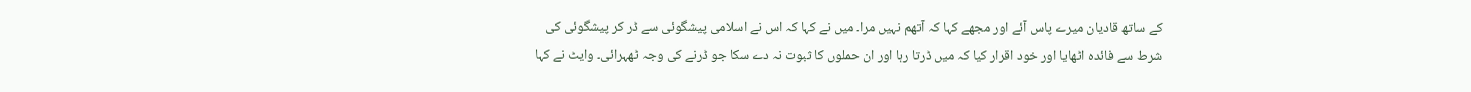کے ساتھ قادیان میرے پاس آئے اور مجھے کہا کہ آتھم نہیں مرا۔ میں نے کہا کہ اس نے اسلامی پیشگوئی سے ڈر کر پیشگوئی کی شرط سے فائدہ اٹھایا اور خود اقرار کیا کہ میں ڈرتا رہا اور ان حملوں کا ثبوت نہ دے سکا جو ڈرنے کی وجہ ٹھہرائی۔ وایٹ نے کہا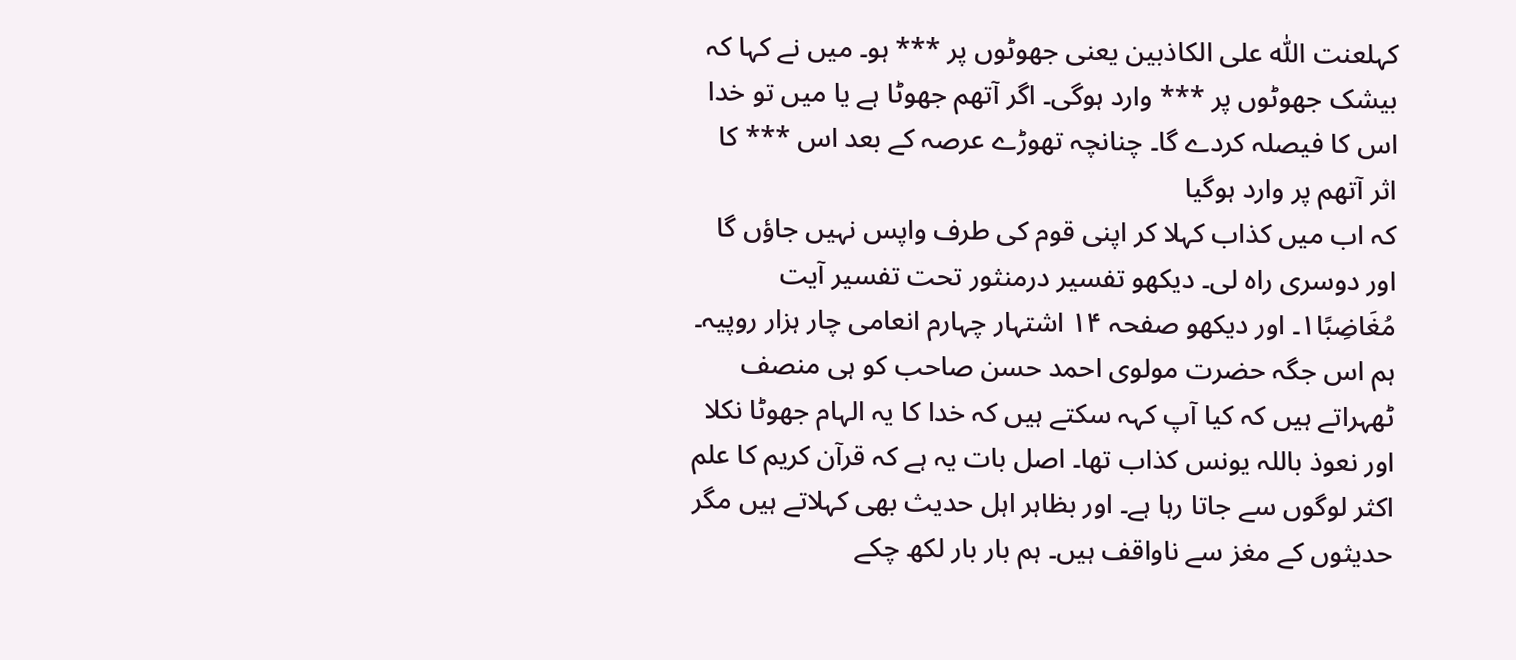کہلعنت اللّٰہ علی الکاذبین یعنی جھوٹوں پر *** ہو۔ میں نے کہا کہ بیشک جھوٹوں پر *** وارد ہوگی۔ اگر آتھم جھوٹا ہے یا میں تو خدا اس کا فیصلہ کردے گا۔ چنانچہ تھوڑے عرصہ کے بعد اس *** کا اثر آتھم پر وارد ہوگیا
کہ اب میں کذاب کہلا کر اپنی قوم کی طرف واپس نہیں جاؤں گا اور دوسری راہ لی۔ دیکھو تفسیر درمنثور تحت تفسیر آیت مُغَاضِبًا۱۔ اور دیکھو صفحہ ۱۴ اشتہار چہارم انعامی چار ہزار روپیہ۔
ہم اس جگہ حضرت مولوی احمد حسن صاحب کو ہی منصف ٹھہراتے ہیں کہ کیا آپ کہہ سکتے ہیں کہ خدا کا یہ الہام جھوٹا نکلا اور نعوذ باللہ یونس کذاب تھا۔ اصل بات یہ ہے کہ قرآن کریم کا علم اکثر لوگوں سے جاتا رہا ہے۔ اور بظاہر اہل حدیث بھی کہلاتے ہیں مگر حدیثوں کے مغز سے ناواقف ہیں۔ ہم بار بار لکھ چکے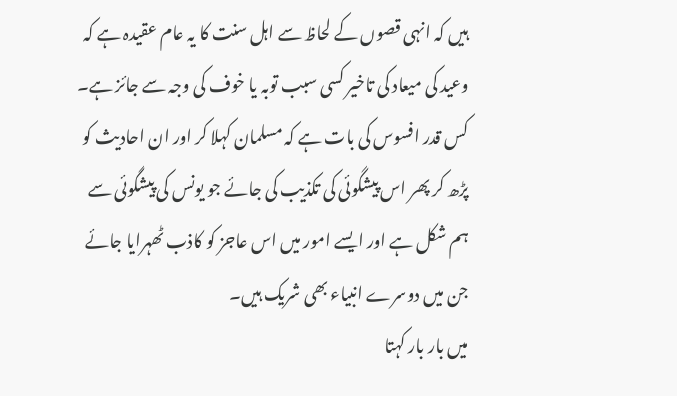ہیں کہ انہی قصوں کے لحاظ سے اہل سنت کا یہ عام عقیدہ ہے کہ وعید کی میعاد کی تاخیر کسی سبب توبہ یا خوف کی وجہ سے جائز ہے۔ کس قدر افسوس کی بات ہے کہ مسلمان کہلا کر اور ان احادیث کو پڑھ کر پھر اس پیشگوئی کی تکذیب کی جائے جو یونس کی پیشگوئی سے ہم شکل ہے اور ایسے امور میں اس عاجز کو کاذب ٹھہرایا جائے جن میں دوسرے انبیاء بھی شریک ہیں۔
میں بار بار کہتا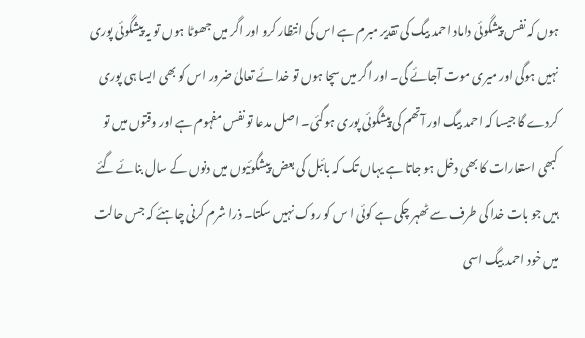ہوں کہ نفس پیشگوئی داماد احمد بیگ کی تقدیر مبرم ہے اس کی انتظار کرو اور اگر میں جھوٹا ہوں تو یہ پیشگوئی پوری نہیں ہوگی اور میری موت آجائے گی۔ اور اگر میں سچا ہوں تو خدا ئے تعالیٰ ضرور اس کو بھی ایسا ہی پوری کردے گا جیسا کہ احمد بیگ اور آتھم کی پیشگوئی پوری ہوگئی۔ اصل مدعا تو نفس مفہوم ہے اور وقتوں میں تو کبھی استعارات کا بھی دخل ہو جاتا ہے یہاں تک کہ بائبل کی بعض پیشگوئیوں میں دنوں کے سال بنائے گئے ہیں جو بات خدا کی طرف سے ٹھہر چکی ہے کوئی ا س کو روک نہیں سکتا۔ ذرا شرم کرنی چاہئے کہ جس حالت میں خود احمد بیگ اسی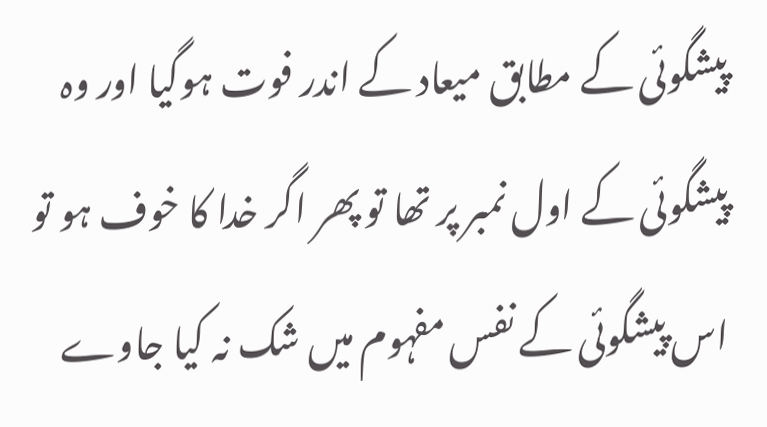پیشگوئی کے مطابق میعاد کے اندر فوت ہوگیا اور وہ پیشگوئی کے اول نمبر پر تھا تو پھر اگر خدا کا خوف ہو تو اس پیشگوئی کے نفس مفہوم میں شک نہ کیا جاوے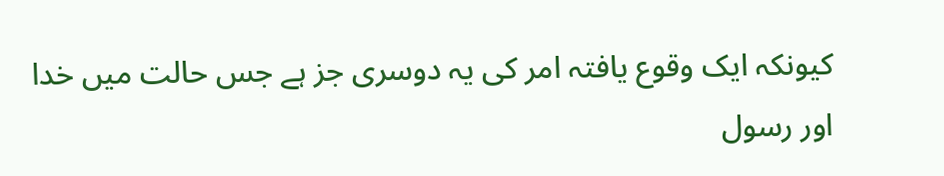کیونکہ ایک وقوع یافتہ امر کی یہ دوسری جز ہے جس حالت میں خدا اور رسول